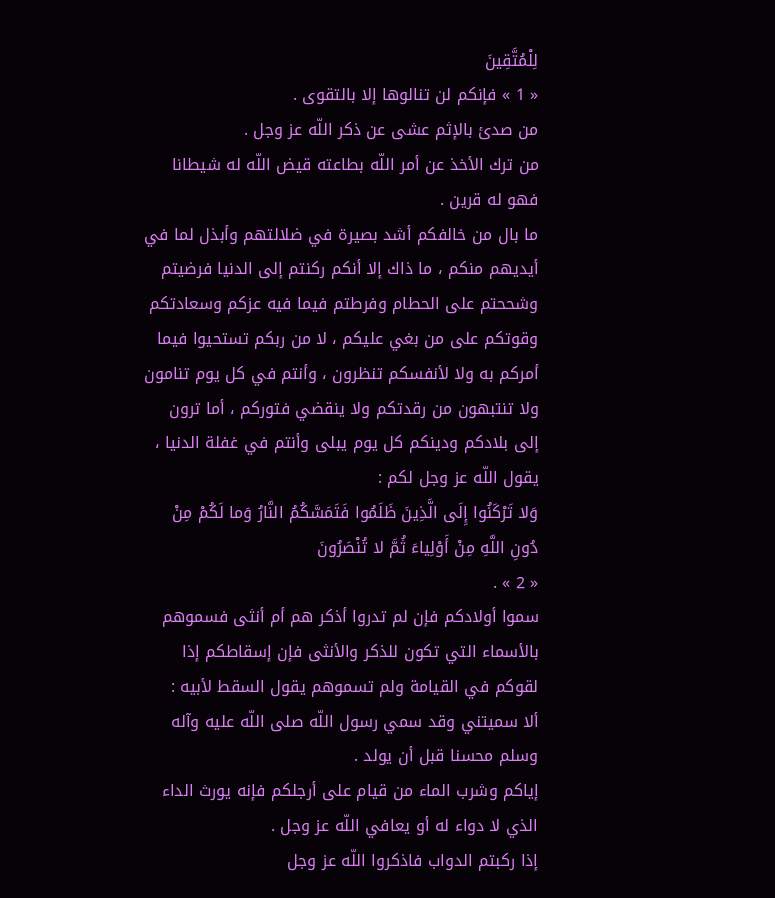لِلْمُتَّقِينَ
« 1 » فإنكم لن تنالوها إلا بالتقوى .
من صدئ بالإثم عشى عن ذكر اللّه عز وجل .
من ترك الأخذ عن أمر اللّه بطاعته قيض اللّه له شيطانا فهو له قرين .
ما بال من خالفكم أشد بصيرة في ضلالتهم وأبذل لما في أيديهم منكم ، ما ذاك إلا أنكم ركنتم إلى الدنيا فرضيتم وشححتم على الحطام وفرطتم فيما فيه عزكم وسعادتكم وقوتكم على من بغي عليكم ، لا من ربكم تستحيوا فيما أمركم به ولا لأنفسكم تنظرون ، وأنتم في كل يوم تنامون ولا تنتبهون من رقدتكم ولا ينقضي فتوركم ، أما ترون إلى بلادكم ودينكم كل يوم يبلى وأنتم في غفلة الدنيا ، يقول اللّه عز وجل لكم :
وَلا تَرْكَنُوا إِلَى الَّذِينَ ظَلَمُوا فَتَمَسَّكُمُ النَّارُ وَما لَكُمْ مِنْ دُونِ اللَّهِ مِنْ أَوْلِياءَ ثُمَّ لا تُنْصَرُونَ
« 2 » .
سموا أولادكم فإن لم تدروا أذكر هم أم أنثى فسموهم بالأسماء التي تكون للذكر والأنثى فإن إسقاطكم إذا لقوكم في القيامة ولم تسموهم يقول السقط لأبيه :
ألا سميتني وقد سمي رسول اللّه صلى اللّه عليه وآله وسلم محسنا قبل أن يولد .
إياكم وشرب الماء من قيام على أرجلكم فإنه يورث الداء الذي لا دواء له أو يعافي اللّه عز وجل .
إذا ركبتم الدواب فاذكروا اللّه عز وجل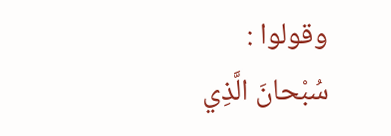وقولوا :
سُبْحانَ الَّذِي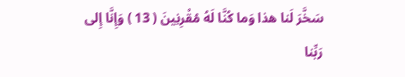سَخَّرَ لَنا هذا وَما كُنَّا لَهُ مُقْرِنِينَ ( 13 ) وَإِنَّا إِلى رَبِّنا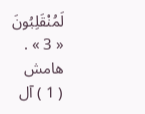لَمُنْقَلِبُونَ
« 3 » .
هامش
( 1 ) آل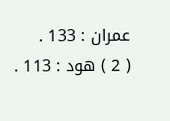عمران : 133 .
( 2 ) هود : 113 .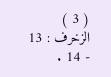( 3 ) الزخرف : 13 - 14 .